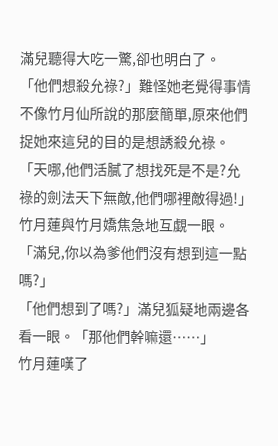滿兒聽得大吃一驚,卻也明白了。
「他們想殺允祿?」難怪她老覺得事情不像竹月仙所說的那麼簡單,原來他們捉她來這兒的目的是想誘殺允祿。「天哪,他們活膩了想找死是不是?允祿的劍法天下無敵,他們哪裡敵得過!」
竹月蓮與竹月嬌焦急地互覷一眼。
「滿兒,你以為爹他們沒有想到這一點嗎?」
「他們想到了嗎?」滿兒狐疑地兩邊各看一眼。「那他們幹嘛還……」
竹月蓮嘆了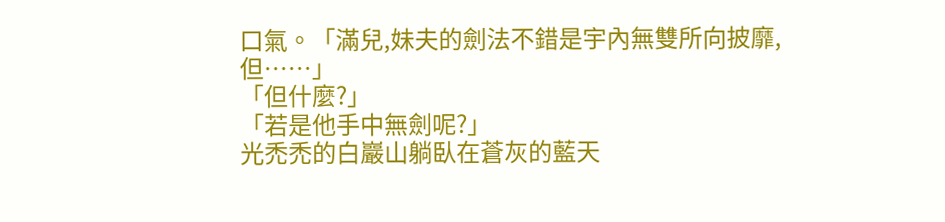口氣。「滿兒,妹夫的劍法不錯是宇內無雙所向披靡,但……」
「但什麼?」
「若是他手中無劍呢?」
光禿禿的白巖山躺臥在蒼灰的藍天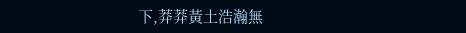下,莽莽黃土浩瀚無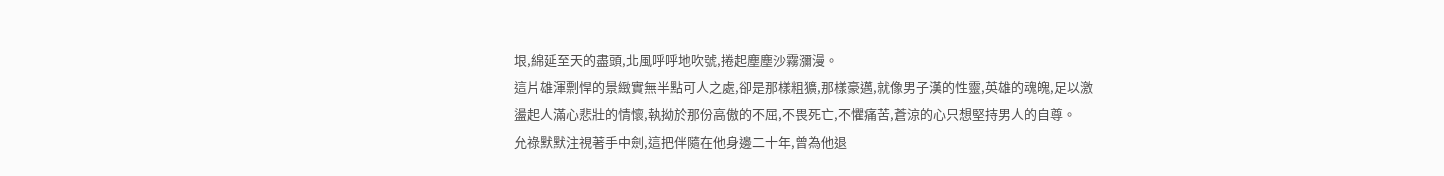垠,綿延至天的盡頭,北風呼呼地吹號,捲起塵塵沙霧瀰漫。
這片雄渾剽悍的景緻實無半點可人之處,卻是那樣粗獷,那樣豪邁,就像男子漢的性靈,英雄的魂魄,足以激盪起人滿心悲壯的情懷,執拗於那份高傲的不屈,不畏死亡,不懼痛苦,蒼涼的心只想堅持男人的自尊。
允祿默默注視著手中劍,這把伴隨在他身邊二十年,曾為他退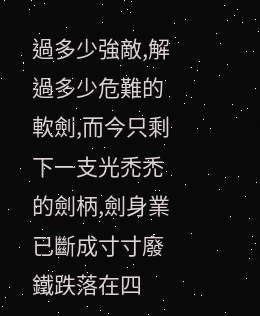過多少強敵,解過多少危難的軟劍,而今只剩下一支光禿禿的劍柄,劍身業已斷成寸寸廢鐵跌落在四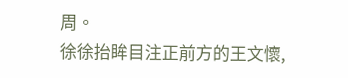周。
徐徐抬眸目注正前方的王文懷,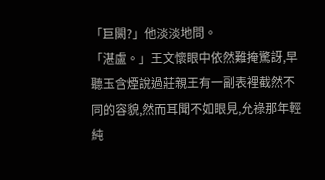「巨闕?」他淡淡地問。
「湛盧。」王文懷眼中依然難掩驚訝,早聽玉含煙說過莊親王有一副表裡截然不同的容貌,然而耳聞不如眼見,允祿那年輕純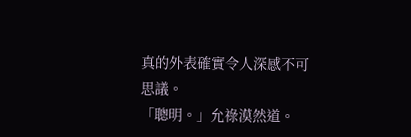真的外表確實令人深感不可思議。
「聰明。」允祿漠然道。